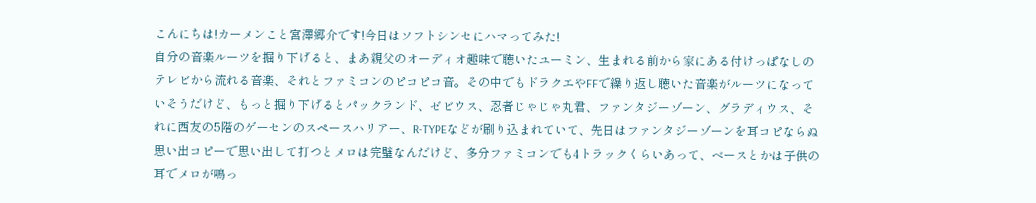こんにちは!カーメンこと宮澤郷介です!今日はソフトシンセにハマってみた!
自分の音楽ルーツを掘り下げると、まあ親父のオーディオ趣味で聴いたユーミン、生まれる前から家にある付けっぱなしのテレビから流れる音楽、それとファミコンのピコピコ音。その中でもドラクエやFFで繰り返し聴いた音楽がルーツになっていそうだけど、もっと掘り下げるとパックランド、ゼビウス、忍者じゃじゃ丸君、ファンタジーゾーン、グラディウス、それに西友の5階のゲーセンのスペースハリアー、R-TYPEなどが刷り込まれていて、先日はファンタジーゾーンを耳コピならぬ思い出コピーで思い出して打つとメロは完璧なんだけど、多分ファミコンでも4トラックくらいあって、ベースとかは子供の耳でメロが鳴っ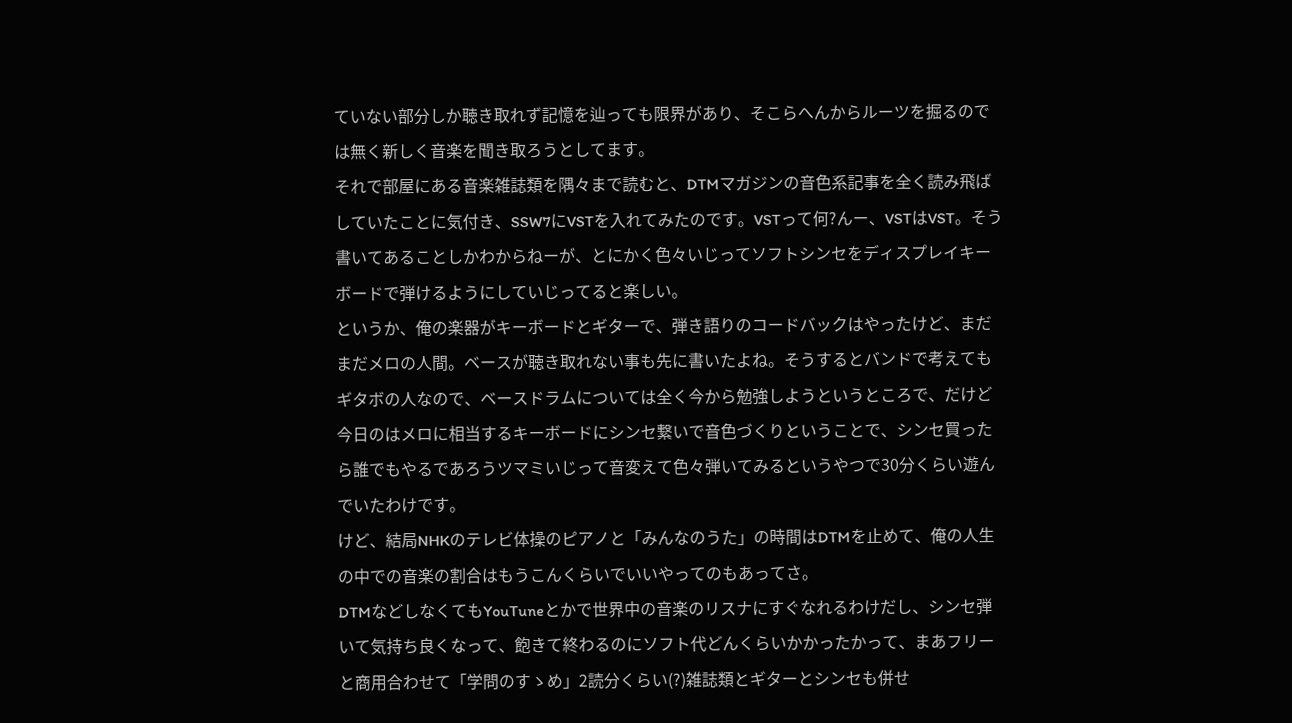ていない部分しか聴き取れず記憶を辿っても限界があり、そこらへんからルーツを掘るのでは無く新しく音楽を聞き取ろうとしてます。
それで部屋にある音楽雑誌類を隅々まで読むと、DTMマガジンの音色系記事を全く読み飛ばしていたことに気付き、SSW7にVSTを入れてみたのです。VSTって何?んー、VSTはVST。そう書いてあることしかわからねーが、とにかく色々いじってソフトシンセをディスプレイキーボードで弾けるようにしていじってると楽しい。
というか、俺の楽器がキーボードとギターで、弾き語りのコードバックはやったけど、まだまだメロの人間。ベースが聴き取れない事も先に書いたよね。そうするとバンドで考えてもギタボの人なので、ベースドラムについては全く今から勉強しようというところで、だけど今日のはメロに相当するキーボードにシンセ繋いで音色づくりということで、シンセ買ったら誰でもやるであろうツマミいじって音変えて色々弾いてみるというやつで30分くらい遊んでいたわけです。
けど、結局NHKのテレビ体操のピアノと「みんなのうた」の時間はDTMを止めて、俺の人生の中での音楽の割合はもうこんくらいでいいやってのもあってさ。
DTMなどしなくてもYouTuneとかで世界中の音楽のリスナにすぐなれるわけだし、シンセ弾いて気持ち良くなって、飽きて終わるのにソフト代どんくらいかかったかって、まあフリーと商用合わせて「学問のすゝめ」2読分くらい(?)雑誌類とギターとシンセも併せ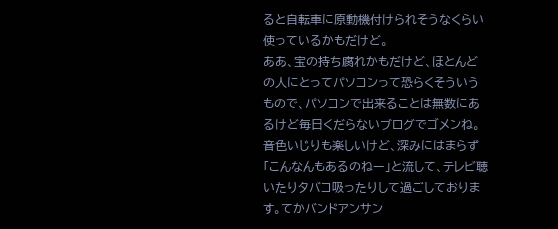ると自転車に原動機付けられそうなくらい使っているかもだけど。
ああ、宝の持ち腐れかもだけど、ほとんどの人にとってパソコンって恐らくそういうもので、パソコンで出来ることは無数にあるけど毎日くだらないブログでゴメンね。
音色いじりも楽しいけど、深みにはまらず「こんなんもあるのねー」と流して、テレビ聴いたりタバコ吸ったりして過ごしております。てかバンドアンサン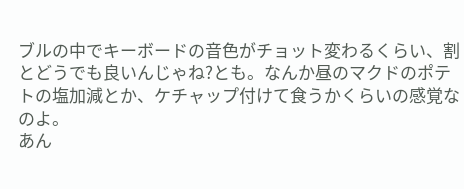ブルの中でキーボードの音色がチョット変わるくらい、割とどうでも良いんじゃね?とも。なんか昼のマクドのポテトの塩加減とか、ケチャップ付けて食うかくらいの感覚なのよ。
あん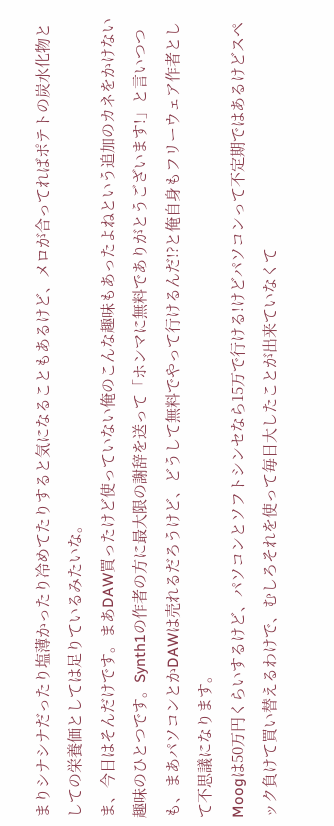まりシナシナだったり塩薄かったり冷めてたりすると気になることもあるけど、メロが合ってればポテトの炭水化物としての栄養価としては足りているみたいな。
ま、今日はそんだけです。まあDAW買ったけど使っていない俺のこんな趣味もあったよねという追加のカネをかけない趣味のひとつです。Synth1の作者の方に最大限の謝辞を送って「ホンマに無料でありがとうございます!」と言いつつも、まあパソコンとかDAWは売れるだろうけど、どうして無料でやって行けるんだ!?と俺自身もフリーウェア作者として不思議になります。
Moogは50万円くらいするけど、パソコンとソフトシンセなら15万で行ける!けどパソコンって不定期ではあるけどスペック負けて買い替えるわけで、むしろそれを使って毎日大したことが出来ていなくて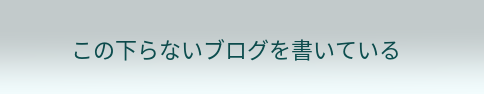この下らないブログを書いている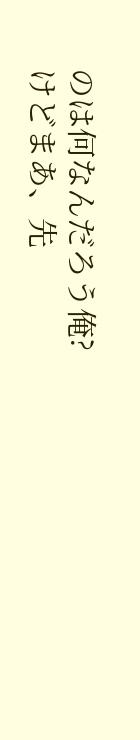のは何なんだろう俺?
けどまあ、先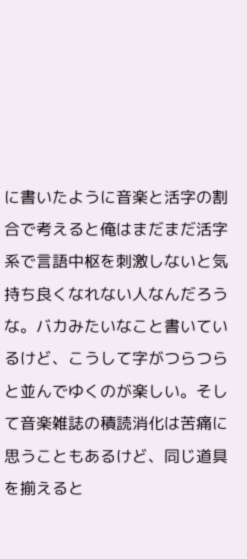に書いたように音楽と活字の割合で考えると俺はまだまだ活字系で言語中枢を刺激しないと気持ち良くなれない人なんだろうな。バカみたいなこと書いているけど、こうして字がつらつらと並んでゆくのが楽しい。そして音楽雑誌の積読消化は苦痛に思うこともあるけど、同じ道具を揃えると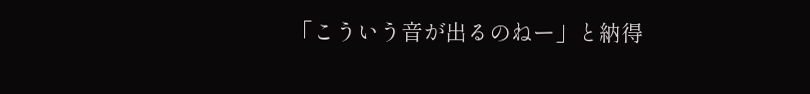「こういう音が出るのねー」と納得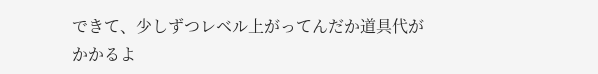できて、少しずつレベル上がってんだか道具代がかかるよ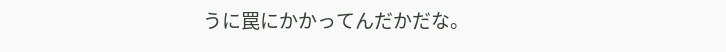うに罠にかかってんだかだな。